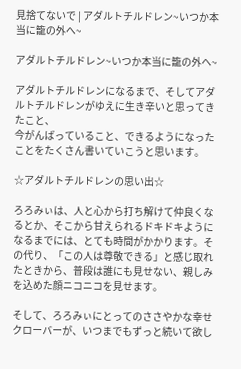見捨てないで | アダルトチルドレン~いつか本当に籠の外へ~

アダルトチルドレン~いつか本当に籠の外へ~

アダルトチルドレンになるまで、そしてアダルトチルドレンがゆえに生き辛いと思ってきたこと、
今がんばっていること、できるようになったことをたくさん書いていこうと思います。

☆アダルトチルドレンの思い出☆

ろろみぃは、人と心から打ち解けて仲良くなるとか、そこから甘えられるドキドキようになるまでには、とても時間がかかります。その代り、「この人は尊敬できる」と感じ取れたときから、普段は誰にも見せない、親しみを込めた顔ニコニコを見せます。

そして、ろろみぃにとってのささやかな幸せクローバーが、いつまでもずっと続いて欲し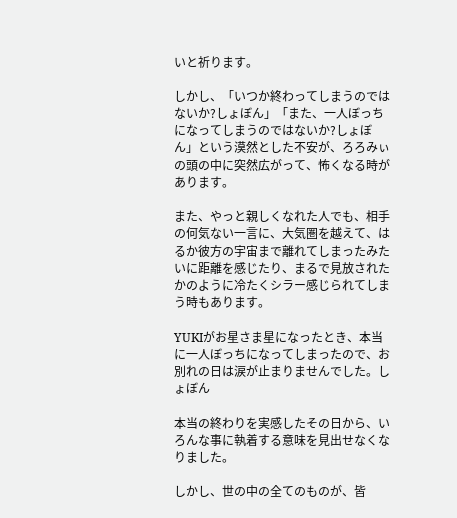いと祈ります。

しかし、「いつか終わってしまうのではないか?しょぼん」「また、一人ぼっちになってしまうのではないか?しょぼん」という漠然とした不安が、ろろみぃの頭の中に突然広がって、怖くなる時があります。

また、やっと親しくなれた人でも、相手の何気ない一言に、大気圏を越えて、はるか彼方の宇宙まで離れてしまったみたいに距離を感じたり、まるで見放されたかのように冷たくシラー感じられてしまう時もあります。

YUKIがお星さま星になったとき、本当に一人ぼっちになってしまったので、お別れの日は涙が止まりませんでした。しょぼん

本当の終わりを実感したその日から、いろんな事に執着する意味を見出せなくなりました。

しかし、世の中の全てのものが、皆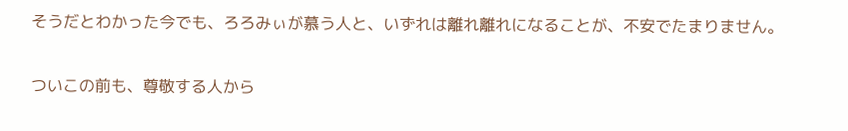そうだとわかった今でも、ろろみぃが慕う人と、いずれは離れ離れになることが、不安でたまりません。

ついこの前も、尊敬する人から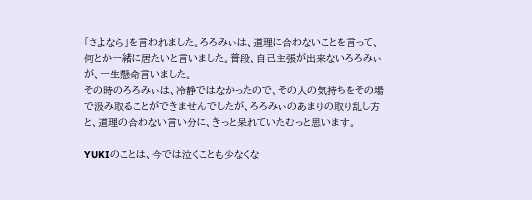「さよなら」を言われました。ろろみぃは、道理に合わないことを言って、何とか一緒に居たいと言いました。普段、自己主張が出来ないろろみぃが、一生懸命言いました。
その時のろろみぃは、冷静ではなかったので、その人の気持ちをその場で汲み取ることができませんでしたが、ろろみぃのあまりの取り乱し方と、道理の合わない言い分に、きっと呆れていたむっと思います。

YUKIのことは、今では泣くことも少なくな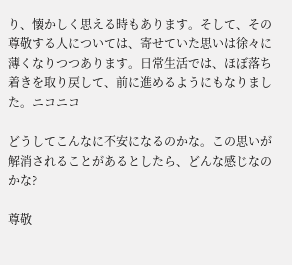り、懐かしく思える時もあります。そして、その尊敬する人については、寄せていた思いは徐々に薄くなりつつあります。日常生活では、ほぼ落ち着きを取り戻して、前に進めるようにもなりました。ニコニコ

どうしてこんなに不安になるのかな。この思いが解消されることがあるとしたら、どんな感じなのかな?

尊敬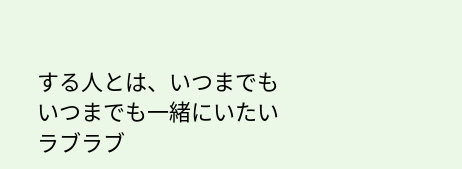する人とは、いつまでもいつまでも一緒にいたいラブラブ